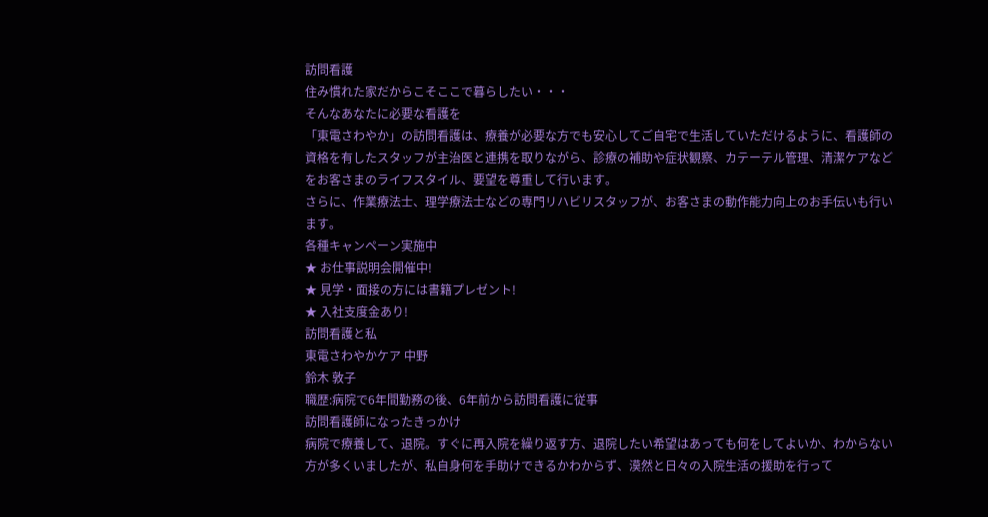訪問看護
住み慣れた家だからこそここで暮らしたい・・・
そんなあなたに必要な看護を
「東電さわやか」の訪問看護は、療養が必要な方でも安心してご自宅で生活していただけるように、看護師の資格を有したスタッフが主治医と連携を取りながら、診療の補助や症状観察、カテーテル管理、清潔ケアなどをお客さまのライフスタイル、要望を尊重して行います。
さらに、作業療法士、理学療法士などの専門リハビリスタッフが、お客さまの動作能力向上のお手伝いも行います。
各種キャンペーン実施中
★ お仕事説明会開催中!
★ 見学・面接の方には書籍プレゼント!
★ 入社支度金あり!
訪問看護と私
東電さわやかケア 中野
鈴木 敦子
職歴:病院で6年間勤務の後、6年前から訪問看護に従事
訪問看護師になったきっかけ
病院で療養して、退院。すぐに再入院を繰り返す方、退院したい希望はあっても何をしてよいか、わからない方が多くいましたが、私自身何を手助けできるかわからず、漠然と日々の入院生活の援助を行って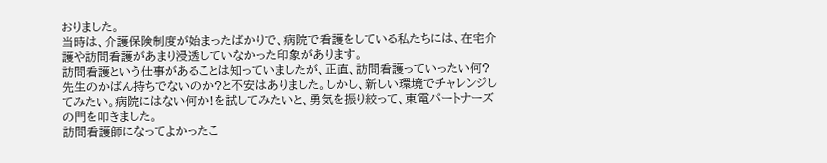おりました。
当時は、介護保険制度が始まったばかりで、病院で看護をしている私たちには、在宅介護や訪問看護があまり浸透していなかった印象があります。
訪問看護という仕事があることは知っていましたが、正直、訪問看護っていったい何?先生のかばん持ちでないのか?と不安はありました。しかし、新しい環境でチャレンジしてみたい。病院にはない何か!を試してみたいと、勇気を振り絞って、東電パートナーズの門を叩きました。
訪問看護師になってよかったこ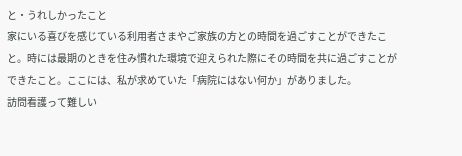と・うれしかったこと
家にいる喜びを感じている利用者さまやご家族の方との時間を過ごすことができたこと。時には最期のときを住み慣れた環境で迎えられた際にその時間を共に過ごすことができたこと。ここには、私が求めていた「病院にはない何か」がありました。
訪問看護って難しい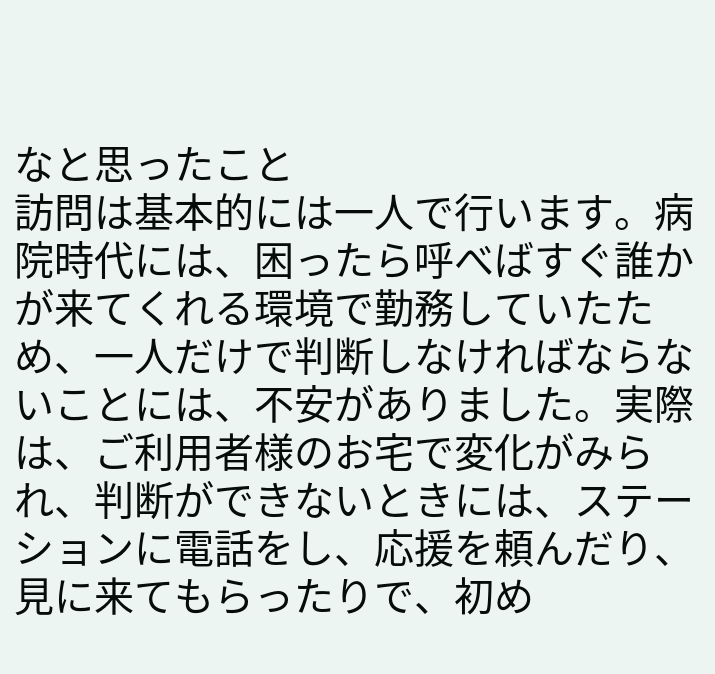なと思ったこと
訪問は基本的には一人で行います。病院時代には、困ったら呼べばすぐ誰かが来てくれる環境で勤務していたため、一人だけで判断しなければならないことには、不安がありました。実際は、ご利用者様のお宅で変化がみられ、判断ができないときには、ステーションに電話をし、応援を頼んだり、見に来てもらったりで、初め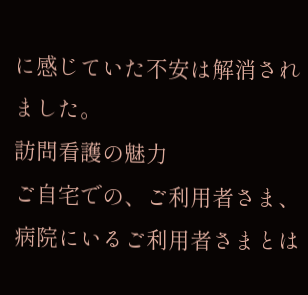に感じていた不安は解消されました。
訪問看護の魅力
ご自宅での、ご利用者さま、病院にいるご利用者さまとは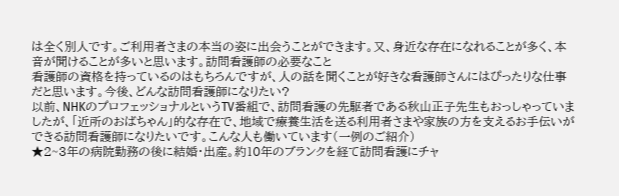は全く別人です。ご利用者さまの本当の姿に出会うことができます。又、身近な存在になれることが多く、本音が聞けることが多いと思います。訪問看護師の必要なこと
看護師の資格を持っているのはもちろんですが、人の話を聞くことが好きな看護師さんにはぴったりな仕事だと思います。今後、どんな訪問看護師になりたい?
以前、NHKのプロフェッショナルというTV番組で、訪問看護の先駆者である秋山正子先生もおっしゃっていましたが、「近所のおばちゃん」的な存在で、地域で療養生活を送る利用者さまや家族の方を支えるお手伝いができる訪問看護師になりたいです。こんな人も働いています(一例のご紹介)
★2~3年の病院勤務の後に結婚・出産。約10年のブランクを経て訪問看護にチャ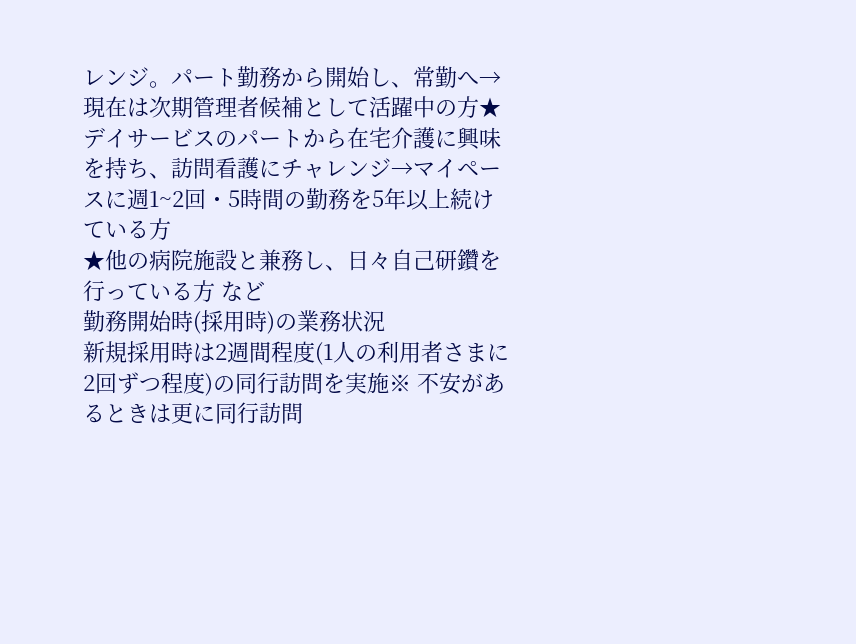レンジ。パート勤務から開始し、常勤へ→現在は次期管理者候補として活躍中の方★デイサービスのパートから在宅介護に興味を持ち、訪問看護にチャレンジ→マイペースに週1~2回・5時間の勤務を5年以上続けている方
★他の病院施設と兼務し、日々自己研鑽を行っている方 など
勤務開始時(採用時)の業務状況
新規採用時は2週間程度(1人の利用者さまに2回ずつ程度)の同行訪問を実施※ 不安があるときは更に同行訪問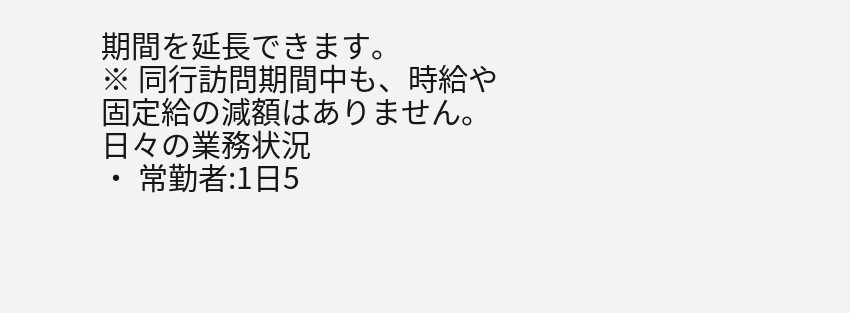期間を延長できます。
※ 同行訪問期間中も、時給や固定給の減額はありません。
日々の業務状況
・ 常勤者:1日5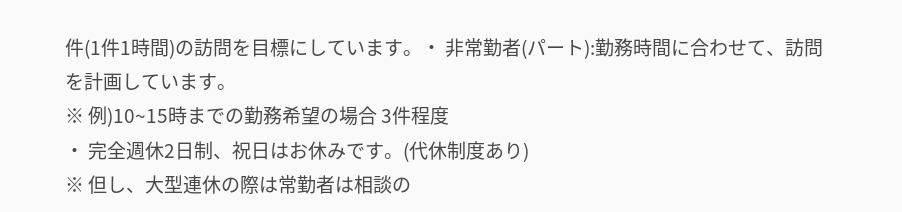件(1件1時間)の訪問を目標にしています。・ 非常勤者(パート):勤務時間に合わせて、訪問を計画しています。
※ 例)10~15時までの勤務希望の場合 3件程度
・ 完全週休2日制、祝日はお休みです。(代休制度あり)
※ 但し、大型連休の際は常勤者は相談の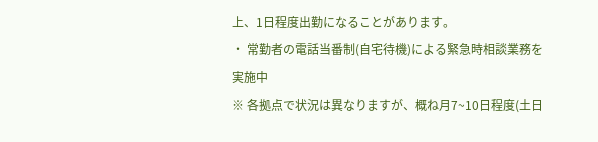上、1日程度出勤になることがあります。
・ 常勤者の電話当番制(自宅待機)による緊急時相談業務を実施中
※ 各拠点で状況は異なりますが、概ね月7~10日程度(土日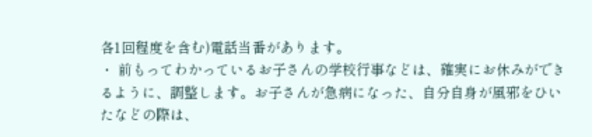各1回程度を含む)電話当番があります。
・ 前もってわかっているお子さんの学校行事などは、確実にお休みができるように、調整します。お子さんが急病になった、自分自身が風邪をひいたなどの際は、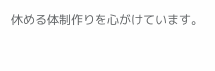休める体制作りを心がけています。